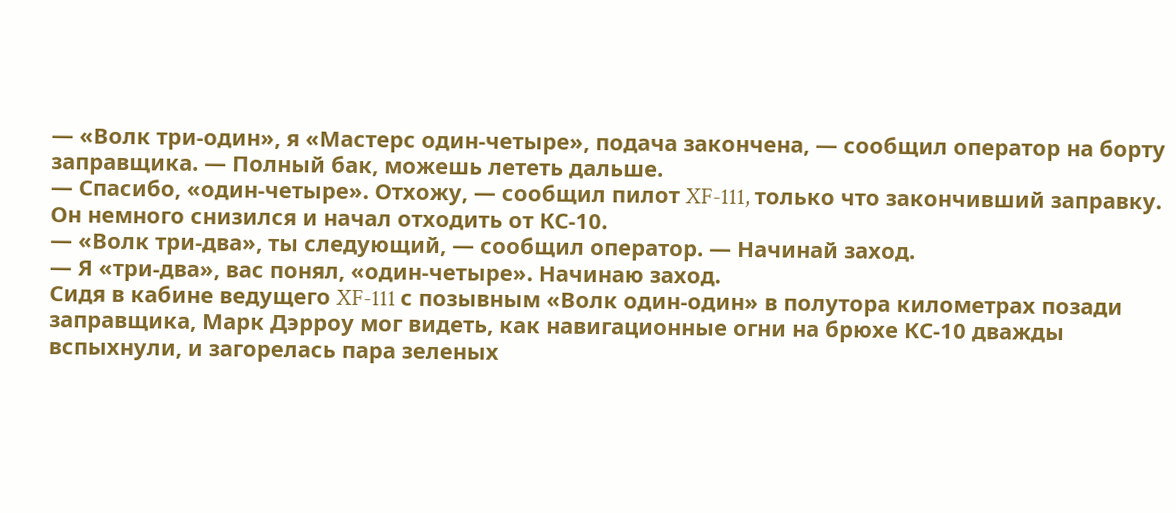— «Волк три-один», я «Мастерс один-четыре», подача закончена, — сообщил оператор на борту заправщика. — Полный бак, можешь лететь дальше.
— Спасибо, «один-четыре». Отхожу, — сообщил пилот XF-111, только что закончивший заправку. Он немного снизился и начал отходить от КС-10.
— «Волк три-два», ты следующий, — сообщил оператор. — Начинай заход.
— Я «три-два», вас понял, «один-четыре». Начинаю заход.
Сидя в кабине ведущего XF-111 с позывным «Волк один-один» в полутора километрах позади заправщика, Марк Дэрроу мог видеть, как навигационные огни на брюхе КС-10 дважды вспыхнули, и загорелась пара зеленых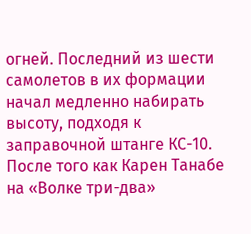огней. Последний из шести самолетов в их формации начал медленно набирать высоту, подходя к заправочной штанге КС-10. После того как Карен Танабе на «Волке три-два»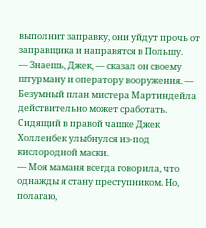выполнит заправку, они уйдут прочь от заправщика и направятся в Польшу.
— Знаешь, Джек, — сказал он своему штурману и оператору вооружения. — Безумный план мистера Мартиндейла действительно может сработать.
Сидящий в правой чашке Джек Холленбек улыбнулся из-под кислородной маски.
— Моя маманя всегда говорила, что однажды я стану преступником. Но, полагаю,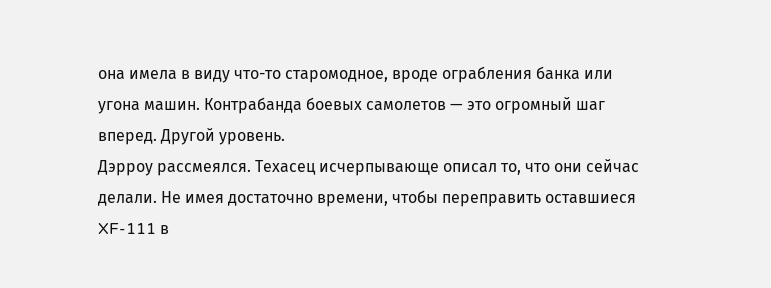она имела в виду что-то старомодное, вроде ограбления банка или угона машин. Контрабанда боевых самолетов — это огромный шаг вперед. Другой уровень.
Дэрроу рассмеялся. Техасец исчерпывающе описал то, что они сейчас делали. Не имея достаточно времени, чтобы переправить оставшиеся XF-111 в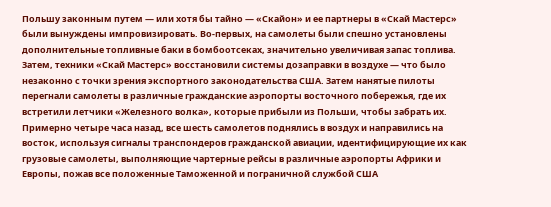Польшу законным путем — или хотя бы тайно — «Скайон» и ее партнеры в «Скай Мастерс» были вынуждены импровизировать. Во-первых, на самолеты были спешно установлены дополнительные топливные баки в бомбоотсеках, значительно увеличивая запас топлива. Затем, техники «Скай Мастерс» восстановили системы дозаправки в воздухе — что было незаконно с точки зрения экспортного законодательства США. Затем нанятые пилоты перегнали самолеты в различные гражданские аэропорты восточного побережья, где их встретили летчики «Железного волка», которые прибыли из Польши, чтобы забрать их.
Примерно четыре часа назад, все шесть самолетов поднялись в воздух и направились на восток, используя сигналы транспондеров гражданской авиации, идентифицирующие их как грузовые самолеты, выполняющие чартерные рейсы в различные аэропорты Африки и Европы, пожав все положенные Таможенной и пограничной службой США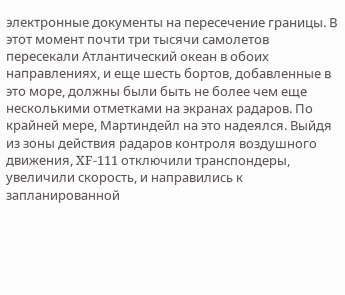электронные документы на пересечение границы. В этот момент почти три тысячи самолетов пересекали Атлантический океан в обоих направлениях, и еще шесть бортов, добавленные в это море, должны были быть не более чем еще несколькими отметками на экранах радаров. По крайней мере, Мартиндейл на это надеялся. Выйдя из зоны действия радаров контроля воздушного движения, XF-111 отключили транспондеры, увеличили скорость, и направились к запланированной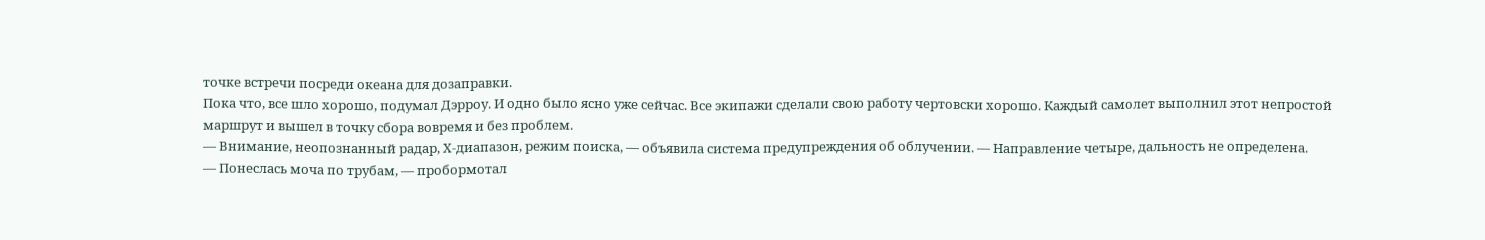точке встречи посреди океана для дозаправки.
Пока что, все шло хорошо, подумал Дэрроу. И одно было ясно уже сейчас. Все экипажи сделали свою работу чертовски хорошо. Каждый самолет выполнил этот непростой маршрут и вышел в точку сбора вовремя и без проблем.
— Внимание, неопознанный радар, Х-диапазон, режим поиска, — объявила система предупреждения об облучении. — Направление четыре, дальность не определена.
— Понеслась моча по трубам, — пробормотал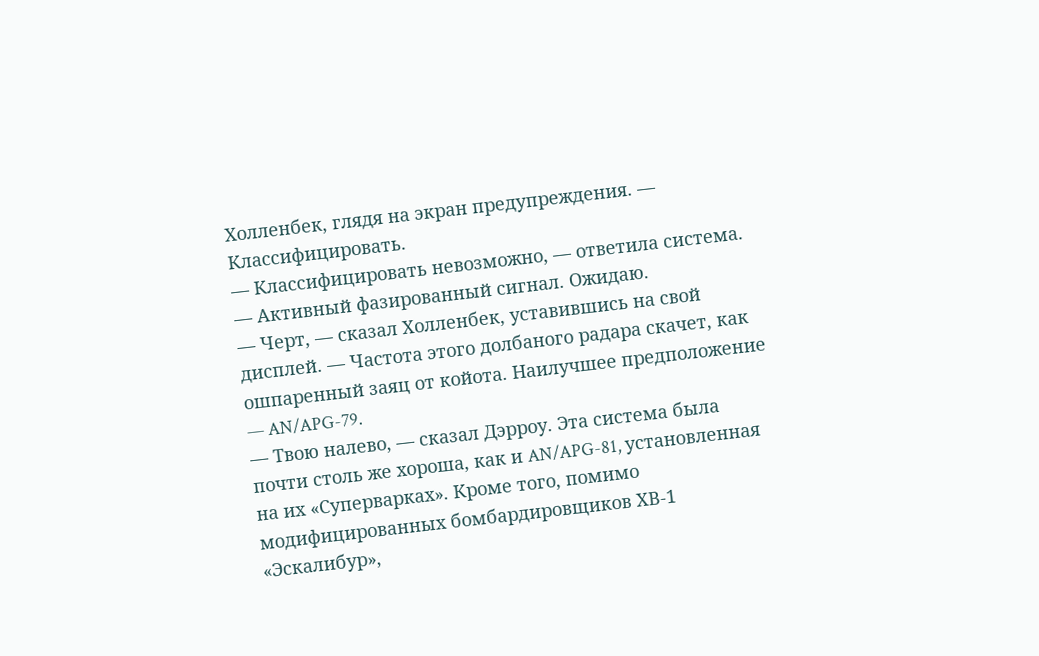Холленбек, глядя на экран предупреждения. — Классифицировать.
— Классифицировать невозможно, — ответила система. — Активный фазированный сигнал. Ожидаю.
— Черт, — сказал Холленбек, уставившись на свой дисплей. — Частота этого долбаного радара скачет, как ошпаренный заяц от койота. Наилучшее предположение — AN/APG-79.
— Твою налево, — сказал Дэрроу. Эта система была почти столь же хороша, как и AN/APG-81, установленная на их «Суперварках». Кроме того, помимо модифицированных бомбардировщиков ХВ-1 «Эскалибур»,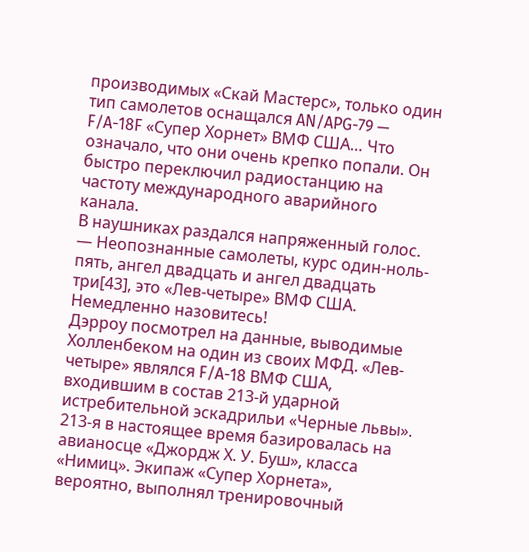производимых «Скай Мастерс», только один тип самолетов оснащался AN/APG-79 — F/A-18F «Супер Хорнет» ВМФ США… Что означало, что они очень крепко попали. Он быстро переключил радиостанцию на частоту международного аварийного канала.
В наушниках раздался напряженный голос.
— Неопознанные самолеты, курс один-ноль-пять, ангел двадцать и ангел двадцать три[43], это «Лев-четыре» ВМФ США. Немедленно назовитесь!
Дэрроу посмотрел на данные, выводимые Холленбеком на один из своих МФД. «Лев-четыре» являлся F/A-18 ВМФ США, входившим в состав 213-й ударной истребительной эскадрильи «Черные львы». 213-я в настоящее время базировалась на авианосце «Джордж Х. У. Буш», класса «Нимиц». Экипаж «Супер Хорнета», вероятно, выполнял тренировочный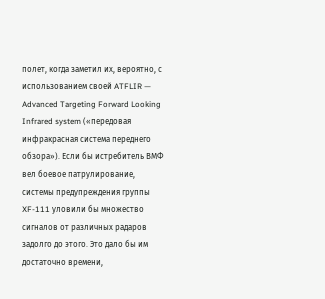полет, когда заметил их, вероятно, с использованием своей ATFLIR — Advanced Targeting Forward Looking Infrared system («передовая инфракрасная система переднего обзора»). Если бы истребитель ВМФ вел боевое патрулирование, системы предупреждения группы XF-111 уловили бы множество сигналов от различных радаров задолго до этого. Это дало бы им достаточно времени,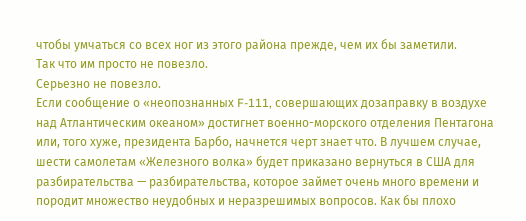чтобы умчаться со всех ног из этого района прежде, чем их бы заметили.
Так что им просто не повезло.
Серьезно не повезло.
Если сообщение о «неопознанных F-111, совершающих дозаправку в воздухе над Атлантическим океаном» достигнет военно-морского отделения Пентагона или, того хуже, президента Барбо, начнется черт знает что. В лучшем случае, шести самолетам «Железного волка» будет приказано вернуться в США для разбирательства — разбирательства, которое займет очень много времени и породит множество неудобных и неразрешимых вопросов. Как бы плохо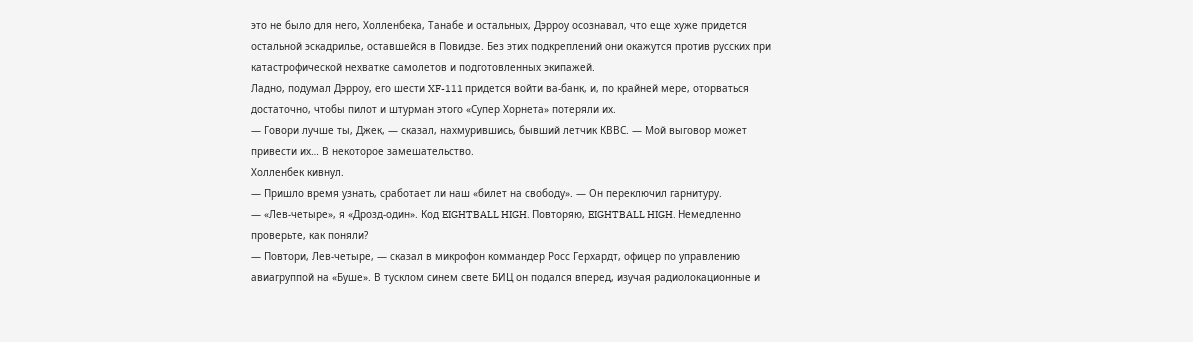это не было для него, Холленбека, Танабе и остальных, Дэрроу осознавал, что еще хуже придется остальной эскадрилье, оставшейся в Повидзе. Без этих подкреплений они окажутся против русских при катастрофической нехватке самолетов и подготовленных экипажей.
Ладно, подумал Дэрроу, его шести XF-111 придется войти ва-банк, и, по крайней мере, оторваться достаточно, чтобы пилот и штурман этого «Супер Хорнета» потеряли их.
— Говори лучше ты, Джек, — сказал, нахмурившись, бывший летчик КВВС. — Мой выговор может привести их… В некоторое замешательство.
Холленбек кивнул.
— Пришло время узнать, сработает ли наш «билет на свободу». — Он переключил гарнитуру.
— «Лев-четыре», я «Дрозд-один». Код EIGHTBALL HIGH. Повторяю, EIGHTBALL HIGH. Немедленно проверьте, как поняли?
— Повтори, Лев-четыре, — сказал в микрофон коммандер Росс Герхардт, офицер по управлению авиагруппой на «Буше». В тусклом синем свете БИЦ он подался вперед, изучая радиолокационные и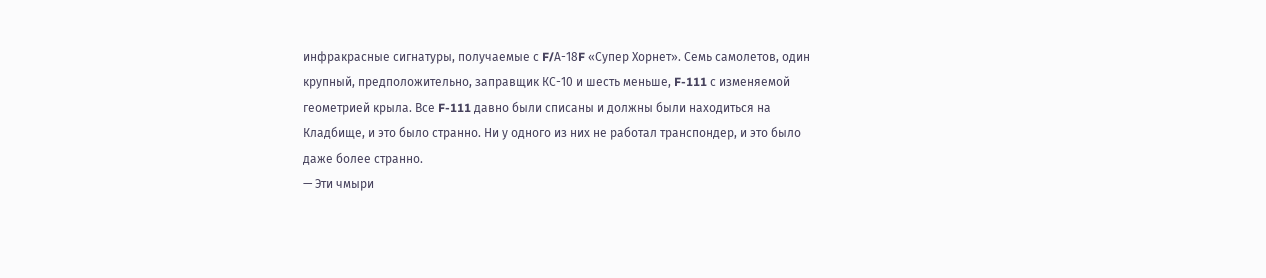инфракрасные сигнатуры, получаемые с F/А-18F «Супер Хорнет». Семь самолетов, один крупный, предположительно, заправщик КС-10 и шесть меньше, F-111 с изменяемой геометрией крыла. Все F-111 давно были списаны и должны были находиться на Кладбище, и это было странно. Ни у одного из них не работал транспондер, и это было даже более странно.
— Эти чмыри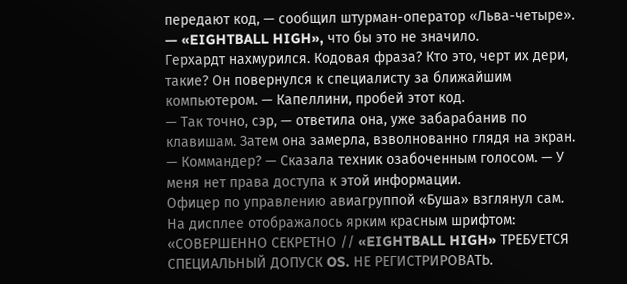передают код, — сообщил штурман-оператор «Льва-четыре». — «EIGHTBALL HIGH», что бы это не значило.
Герхардт нахмурился. Кодовая фраза? Кто это, черт их дери, такие? Он повернулся к специалисту за ближайшим компьютером. — Капеллини, пробей этот код.
— Так точно, сэр, — ответила она, уже забарабанив по клавишам. Затем она замерла, взволнованно глядя на экран.
— Коммандер? — Сказала техник озабоченным голосом. — У меня нет права доступа к этой информации.
Офицер по управлению авиагруппой «Буша» взглянул сам. На дисплее отображалось ярким красным шрифтом:
«СОВЕРШЕННО СЕКРЕТНО // «EIGHTBALL HIGH» ТРЕБУЕТСЯ СПЕЦИАЛЬНЫЙ ДОПУСК OS. НЕ РЕГИСТРИРОВАТЬ.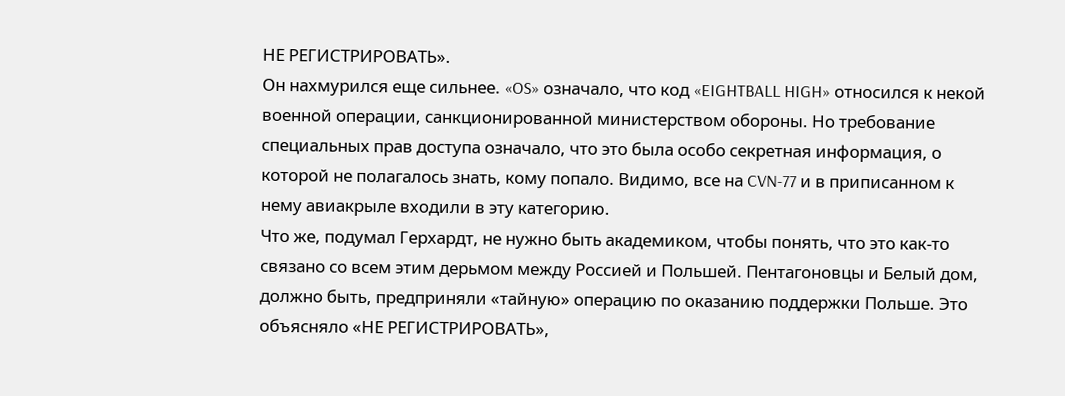НЕ РЕГИСТРИРОВАТЬ».
Он нахмурился еще сильнее. «OS» означало, что код «EIGHTBALL HIGH» относился к некой военной операции, санкционированной министерством обороны. Но требование специальных прав доступа означало, что это была особо секретная информация, о которой не полагалось знать, кому попало. Видимо, все на CVN-77 и в приписанном к нему авиакрыле входили в эту категорию.
Что же, подумал Герхардт, не нужно быть академиком, чтобы понять, что это как-то связано со всем этим дерьмом между Россией и Польшей. Пентагоновцы и Белый дом, должно быть, предприняли «тайную» операцию по оказанию поддержки Польше. Это объясняло «НЕ РЕГИСТРИРОВАТЬ»,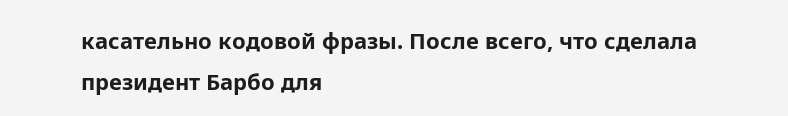касательно кодовой фразы. После всего, что сделала президент Барбо для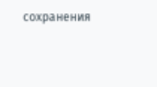сохранения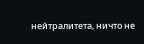нейтралитета, ничто не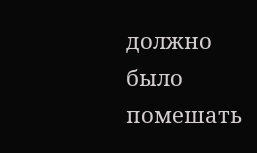должно было помешать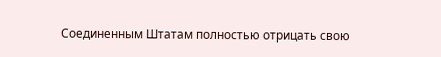Соединенным Штатам полностью отрицать свою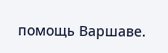помощь Варшаве.